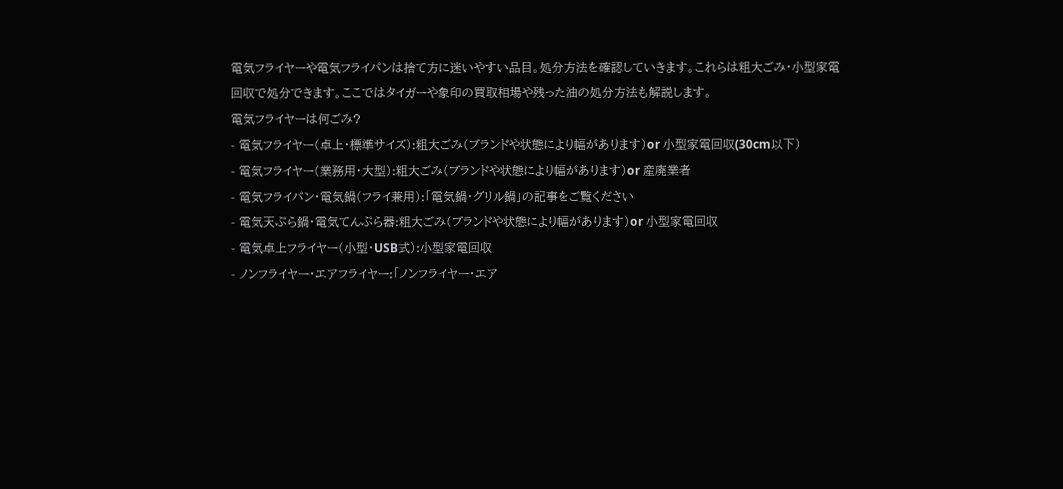電気フライヤーや電気フライパンは捨て方に迷いやすい品目。処分方法を確認していきます。これらは粗大ごみ・小型家電回収で処分できます。ここではタイガーや象印の買取相場や残った油の処分方法も解説します。
電気フライヤーは何ごみ?
- 電気フライヤー(卓上・標準サイズ):粗大ごみ(ブランドや状態により幅があります)or 小型家電回収(30cm以下)
- 電気フライヤー(業務用・大型):粗大ごみ(ブランドや状態により幅があります)or 産廃業者
- 電気フライパン・電気鍋(フライ兼用):「電気鍋・グリル鍋」の記事をご覧ください
- 電気天ぷら鍋・電気てんぷら器:粗大ごみ(ブランドや状態により幅があります)or 小型家電回収
- 電気卓上フライヤー(小型・USB式):小型家電回収
- ノンフライヤー・エアフライヤー:「ノンフライヤー・エア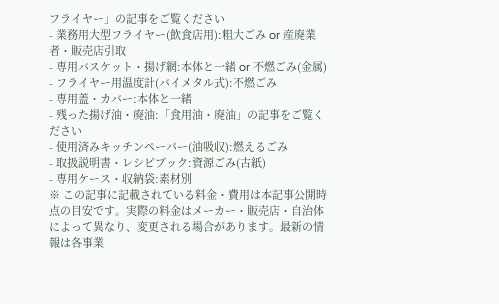フライヤー」の記事をご覧ください
- 業務用大型フライヤー(飲食店用):粗大ごみ or 産廃業者・販売店引取
- 専用バスケット・揚げ網:本体と一緒 or 不燃ごみ(金属)
- フライヤー用温度計(バイメタル式):不燃ごみ
- 専用蓋・カバー:本体と一緒
- 残った揚げ油・廃油:「食用油・廃油」の記事をご覧ください
- 使用済みキッチンペーパー(油吸収):燃えるごみ
- 取扱説明書・レシピブック:資源ごみ(古紙)
- 専用ケース・収納袋:素材別
※ この記事に記載されている料金・費用は本記事公開時点の目安です。実際の料金はメーカー・販売店・自治体によって異なり、変更される場合があります。最新の情報は各事業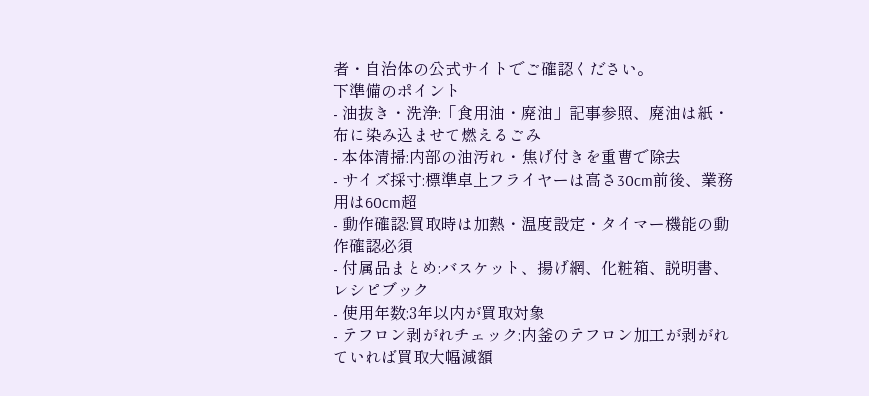者・自治体の公式サイトでご確認ください。
下準備のポイント
- 油抜き・洗浄:「食用油・廃油」記事参照、廃油は紙・布に染み込ませて燃えるごみ
- 本体清掃:内部の油汚れ・焦げ付きを重曹で除去
- サイズ採寸:標準卓上フライヤーは高さ30cm前後、業務用は60cm超
- 動作確認:買取時は加熱・温度設定・タイマー機能の動作確認必須
- 付属品まとめ:バスケット、揚げ網、化粧箱、説明書、レシピブック
- 使用年数:3年以内が買取対象
- テフロン剥がれチェック:内釜のテフロン加工が剥がれていれば買取大幅減額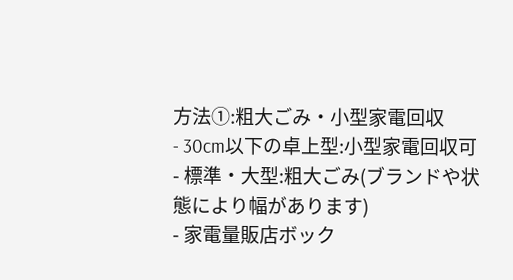方法①:粗大ごみ・小型家電回収
- 30cm以下の卓上型:小型家電回収可
- 標準・大型:粗大ごみ(ブランドや状態により幅があります)
- 家電量販店ボック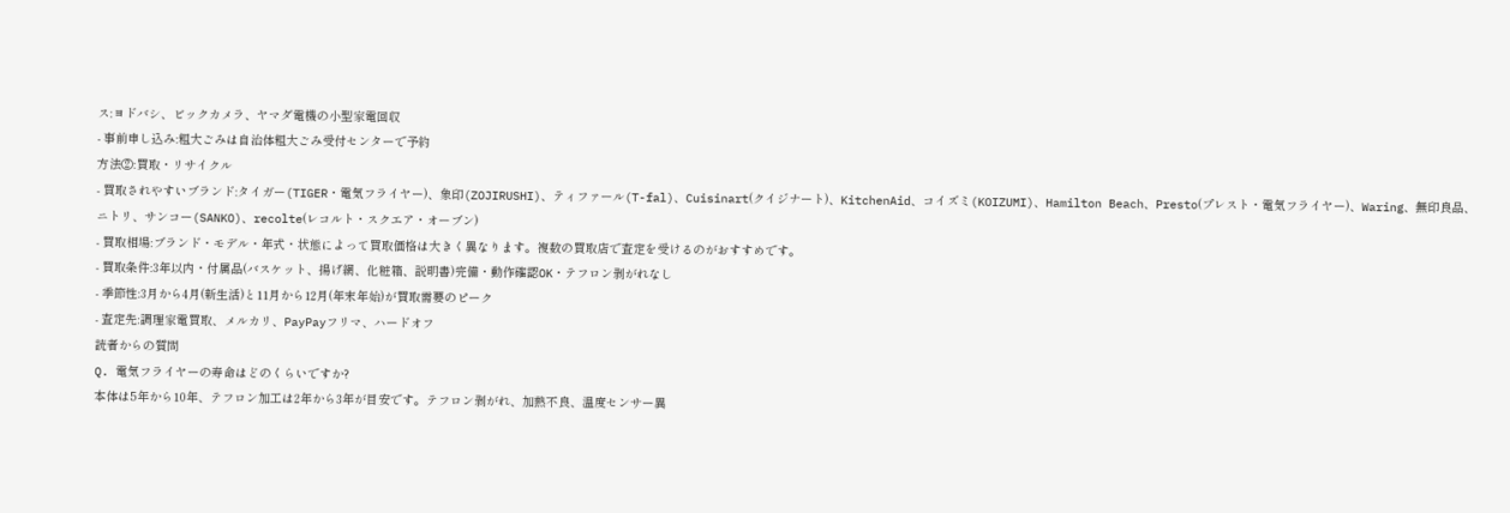ス:ヨドバシ、ビックカメラ、ヤマダ電機の小型家電回収
- 事前申し込み:粗大ごみは自治体粗大ごみ受付センターで予約
方法②:買取・リサイクル
- 買取されやすいブランド:タイガー(TIGER・電気フライヤー)、象印(ZOJIRUSHI)、ティファール(T-fal)、Cuisinart(クイジナート)、KitchenAid、コイズミ(KOIZUMI)、Hamilton Beach、Presto(プレスト・電気フライヤー)、Waring、無印良品、ニトリ、サンコー(SANKO)、recolte(レコルト・スクエア・オーブン)
- 買取相場:ブランド・モデル・年式・状態によって買取価格は大きく異なります。複数の買取店で査定を受けるのがおすすめです。
- 買取条件:3年以内・付属品(バスケット、揚げ網、化粧箱、説明書)完備・動作確認OK・テフロン剥がれなし
- 季節性:3月から4月(新生活)と11月から12月(年末年始)が買取需要のピーク
- 査定先:調理家電買取、メルカリ、PayPayフリマ、ハードオフ
読者からの質問
Q. 電気フライヤーの寿命はどのくらいですか?
本体は5年から10年、テフロン加工は2年から3年が目安です。テフロン剥がれ、加熱不良、温度センサー異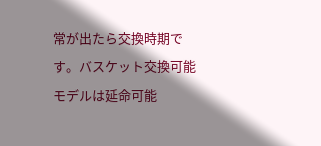常が出たら交換時期です。バスケット交換可能モデルは延命可能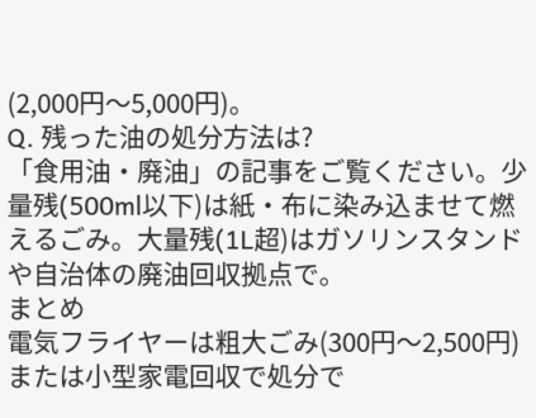(2,000円〜5,000円)。
Q. 残った油の処分方法は?
「食用油・廃油」の記事をご覧ください。少量残(500ml以下)は紙・布に染み込ませて燃えるごみ。大量残(1L超)はガソリンスタンドや自治体の廃油回収拠点で。
まとめ
電気フライヤーは粗大ごみ(300円〜2,500円)または小型家電回収で処分で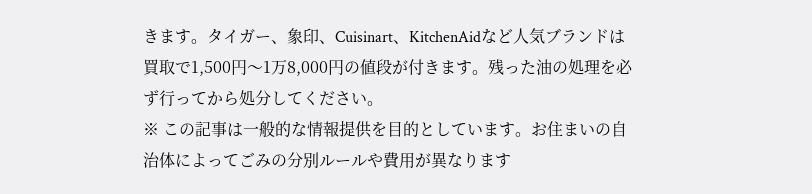きます。タイガー、象印、Cuisinart、KitchenAidなど人気ブランドは買取で1,500円〜1万8,000円の値段が付きます。残った油の処理を必ず行ってから処分してください。
※ この記事は一般的な情報提供を目的としています。お住まいの自治体によってごみの分別ルールや費用が異なります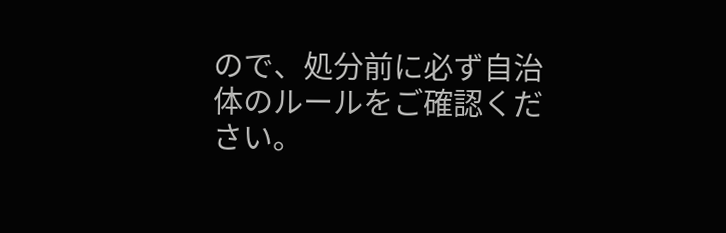ので、処分前に必ず自治体のルールをご確認ください。